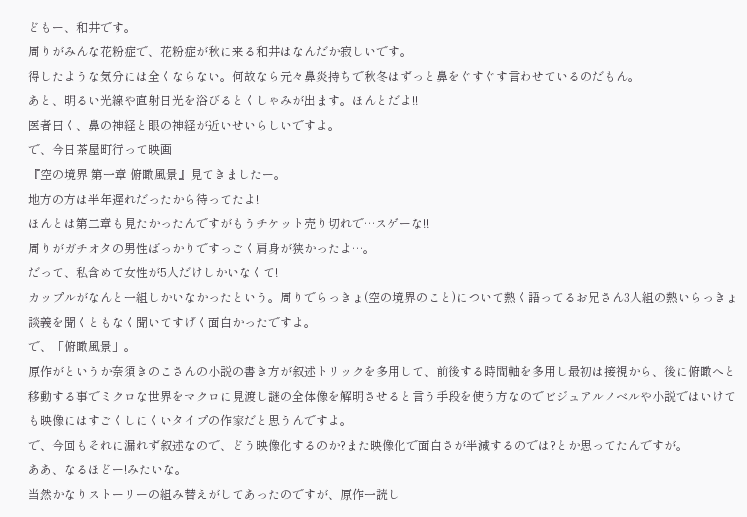どもー、和井です。
周りがみんな花粉症で、花粉症が秋に来る和井はなんだか寂しいです。
得したような気分には全くならない。何故なら元々鼻炎持ちで秋冬はずっと鼻をぐすぐす言わせているのだもん。
あと、明るい光線や直射日光を浴びるとくしゃみが出ます。ほんとだよ!!
医者曰く、鼻の神経と眼の神経が近いせいらしいですよ。
で、今日茶屋町行って映画
『空の境界 第一章 俯瞰風景』見てきましたー。
地方の方は半年遅れだったから待ってたよ!
ほんとは第二章も見たかったんですがもうチケット売り切れで…スゲーな!!
周りがガチオタの男性ばっかりですっごく肩身が狭かったよ…。
だって、私含めて女性が5人だけしかいなくて!
カップルがなんと一組しかいなかったという。周りでらっきょ(空の境界のこと)について熱く語ってるお兄さん3人組の熱いらっきょ談義を聞くともなく聞いてすげく面白かったですよ。
で、「俯瞰風景」。
原作がというか奈須きのこさんの小説の書き方が叙述トリックを多用して、前後する時間軸を多用し最初は接視から、後に俯瞰へと移動する事でミクロな世界をマクロに見渡し謎の全体像を解明させると言う手段を使う方なのでビジュアルノベルや小説ではいけても映像にはすごくしにくいタイプの作家だと思うんですよ。
で、今回もそれに漏れず叙述なので、どう映像化するのか?また映像化で面白さが半減するのでは?とか思ってたんですが。
ああ、なるほどー!みたいな。
当然かなりストーリーの組み替えがしてあったのですが、原作一読し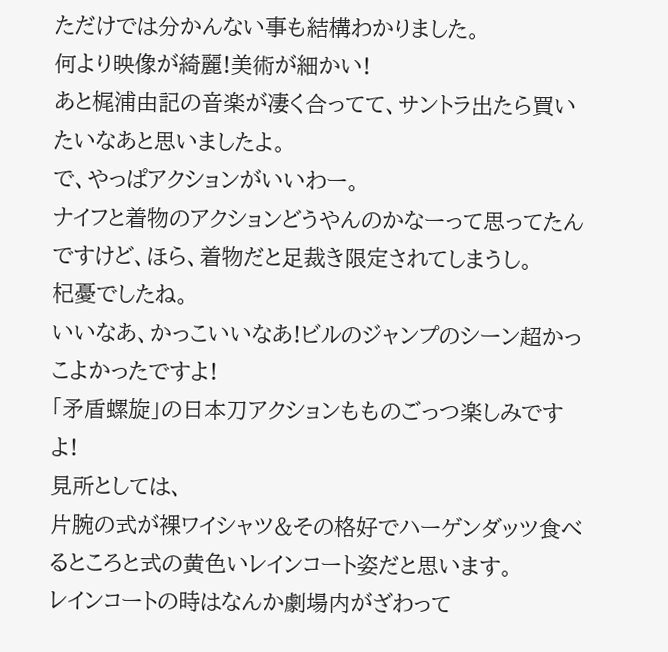ただけでは分かんない事も結構わかりました。
何より映像が綺麗!美術が細かい!
あと梶浦由記の音楽が凄く合ってて、サントラ出たら買いたいなあと思いましたよ。
で、やっぱアクションがいいわー。
ナイフと着物のアクションどうやんのかなーって思ってたんですけど、ほら、着物だと足裁き限定されてしまうし。
杞憂でしたね。
いいなあ、かっこいいなあ!ビルのジャンプのシーン超かっこよかったですよ!
「矛盾螺旋」の日本刀アクションもものごっつ楽しみですよ!
見所としては、
片腕の式が裸ワイシャツ&その格好でハーゲンダッツ食べるところと式の黄色いレインコート姿だと思います。
レインコートの時はなんか劇場内がざわって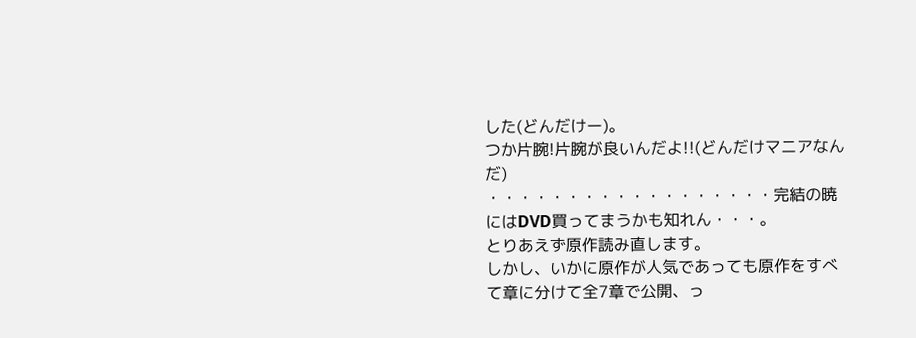した(どんだけー)。
つか片腕!片腕が良いんだよ!!(どんだけマニアなんだ)
・・・・・・・・・・・・・・・・・・完結の暁にはDVD買ってまうかも知れん・・・。
とりあえず原作読み直します。
しかし、いかに原作が人気であっても原作をすべて章に分けて全7章で公開、っ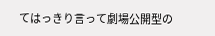てはっきり言って劇場公開型の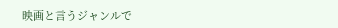映画と言うジャンルで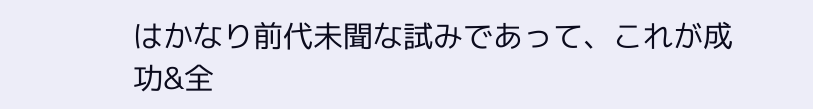はかなり前代未聞な試みであって、これが成功&全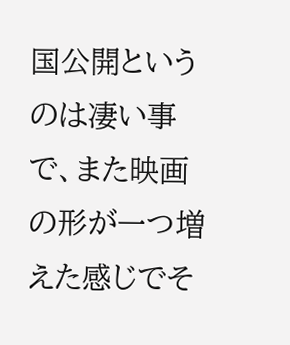国公開というのは凄い事で、また映画の形が一つ増えた感じでそ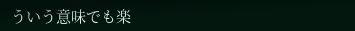ういう意味でも楽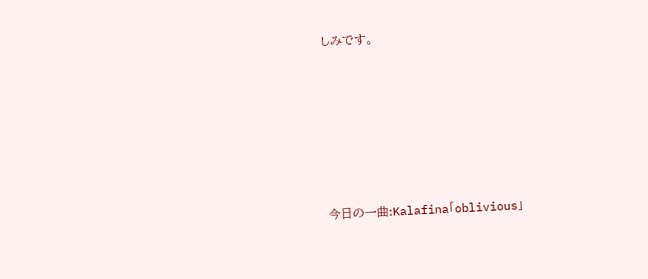しみです。






今日の一曲:Kalafina「oblivious」